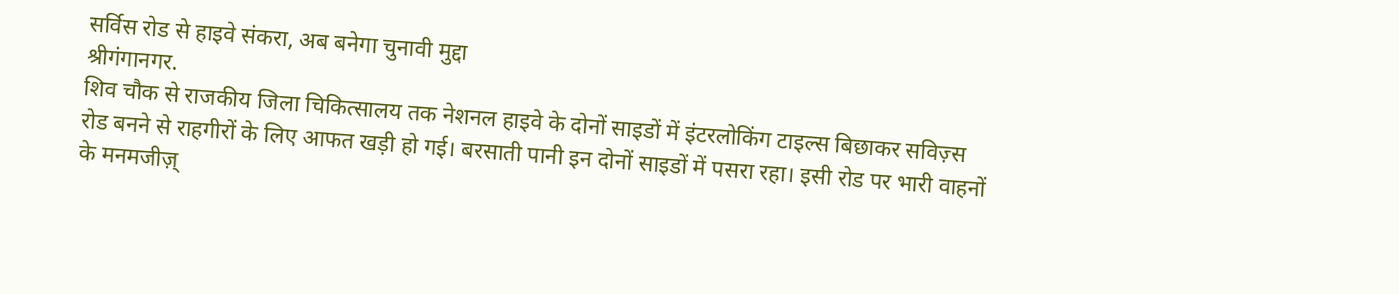सर्विस रोड से हाइवे संकरा, अब बनेगा चुनावी मुद्दा
श्रीगंगानगर.
शिव चौक से राजकीय जिला चिकित्सालय तक नेशनल हाइवे के दोनों साइडों में इंटरलोकिंग टाइल्स बिछाकर सविज़्स रोड बनने से राहगीरों के लिए आफत खड़ी हो गई। बरसाती पानी इन दोनों साइडों में पसरा रहा। इसी रोड पर भारी वाहनों के मनमजीज़्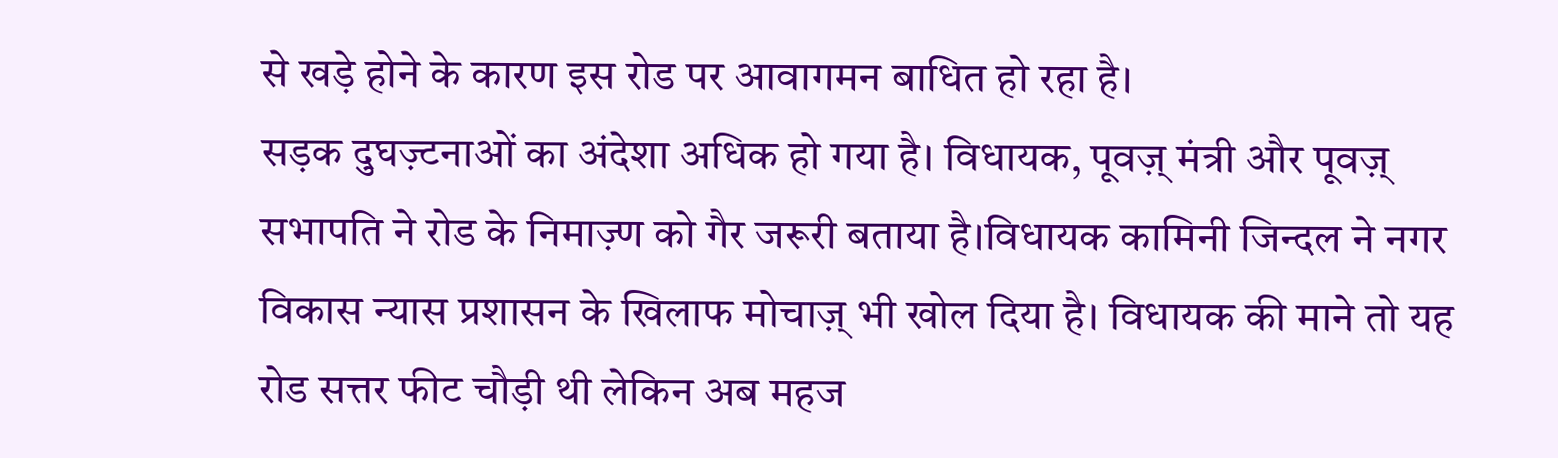से खड़े होने के कारण इस रोड पर आवागमन बाधित हो रहा है।
सड़क दुघज़्टनाओं का अंदेशा अधिक हो गया है। विधायक, पूवज़् मंत्री और पूवज़् सभापति ने रोड के निमाज़्ण को गैर जरूरी बताया है।विधायक कामिनी जिन्दल ने नगर विकास न्यास प्रशासन के खिलाफ मोचाज़् भी खोल दिया है। विधायक की माने तो यह रोड सत्तर फीट चौड़ी थी लेकिन अब महज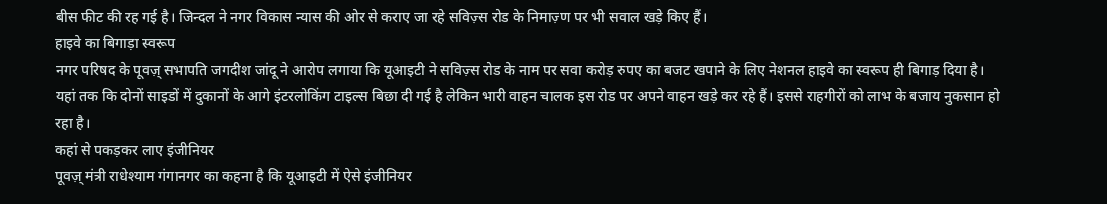बीस फीट की रह गई है। जिन्दल ने नगर विकास न्यास की ओर से कराए जा रहे सविज़्स रोड के निमाज़्ण पर भी सवाल खड़े किए हैं।
हाइवे का बिगाड़ा स्वरूप
नगर परिषद के पूवज़् सभापति जगदीश जांदू ने आरोप लगाया कि यूआइटी ने सविज़्स रोड के नाम पर सवा करोड़ रुपए का बजट खपाने के लिए नेशनल हाइवे का स्वरूप ही बिगाड़ दिया है। यहां तक कि दोनों साइडों में दुकानों के आगे इंटरलोकिंग टाइल्स बिछा दी गई है लेकिन भारी वाहन चालक इस रोड पर अपने वाहन खड़े कर रहे हैं। इससे राहगीरों को लाभ के बजाय नुकसान हो रहा है।
कहां से पकड़कर लाए इंजीनियर
पूवज़् मंत्री राधेश्याम गंगानगर का कहना है कि यूआइटी में ऐसे इंजीनियर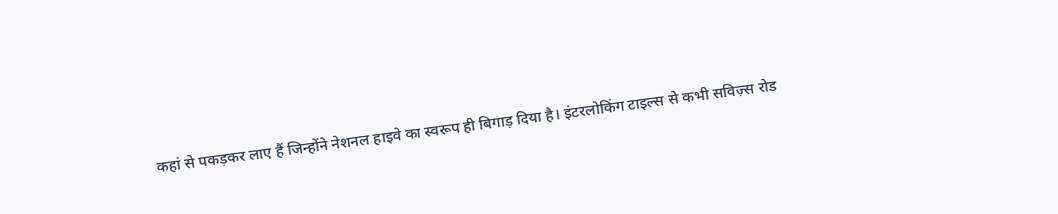कहां से पकड़कर लाए हैं जिन्होंने नेशनल हाइवे का स्वरूप ही बिगाड़ दिया है। इंटरलोकिंग टाइल्स से कभी सविज़्स रोड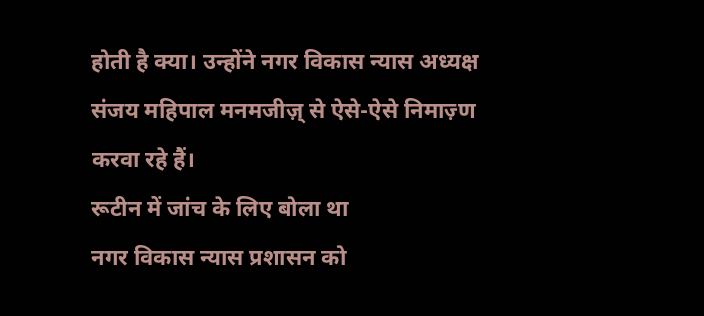होती है क्या। उन्होंने नगर विकास न्यास अध्यक्ष संजय महिपाल मनमजीज़् से ऐसे-ऐसे निमाज़्ण करवा रहे हैं।
रूटीन में जांच के लिए बोला था
नगर विकास न्यास प्रशासन को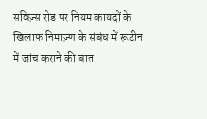सविज़्स रोड पर नियम कायदों के खिलाफ निमाज़्ण के संबंध में रूटीन में जांच कराने की बात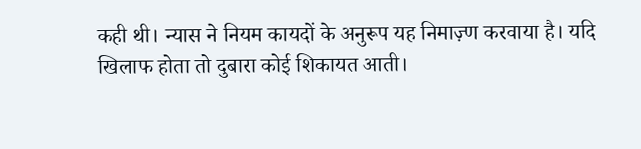कही थी। न्यास ने नियम कायदों के अनुरूप यह निमाज़्ण करवाया है। यदि खिलाफ होता तो दुबारा कोई शिकायत आती।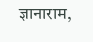ज्ञानाराम,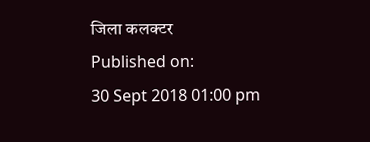जिला कलक्टर
Published on:
30 Sept 2018 01:00 pm